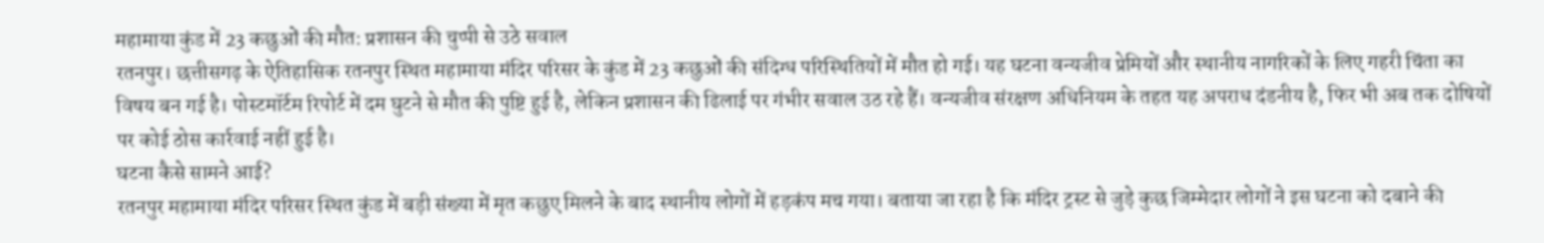महामाया कुंड में 23 कछुओं की मौत: प्रशासन की चुप्पी से उठे सवाल
रतनपुर। छत्तीसगढ़ के ऐतिहासिक रतनपुर स्थित महामाया मंदिर परिसर के कुंड में 23 कछुओं की संदिग्ध परिस्थितियों में मौत हो गई। यह घटना वन्यजीव प्रेमियों और स्थानीय नागरिकों के लिए गहरी चिंता का विषय बन गई है। पोस्टमॉर्टम रिपोर्ट में दम घुटने से मौत की पुष्टि हुई है, लेकिन प्रशासन की ढिलाई पर गंभीर सवाल उठ रहे हैं। वन्यजीव संरक्षण अधिनियम के तहत यह अपराध दंडनीय है, फिर भी अब तक दोषियों पर कोई ठोस कार्रवाई नहीं हुई है।
घटना कैसे सामने आई?
रतनपुर महामाया मंदिर परिसर स्थित कुंड में बड़ी संख्या में मृत कछुए मिलने के बाद स्थानीय लोगों में हड़कंप मच गया। बताया जा रहा है कि मंदिर ट्रस्ट से जुड़े कुछ जिम्मेदार लोगों ने इस घटना को दबाने की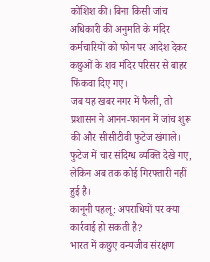कोशिश की। बिना किसी जांच अधिकारी की अनुमति के मंदिर कर्मचारियों को फोन पर आदेश देकर कछुओं के शव मंदिर परिसर से बाहर फिंकवा दिए गए।
जब यह खबर नगर में फैली, तो प्रशासन ने आनन-फानन में जांच शुरू की और सीसीटीवी फुटेज खंगाले। फुटेज में चार संदिग्ध व्यक्ति देखे गए, लेकिन अब तक कोई गिरफ्तारी नहीं हुई है।
कानूनी पहलू: अपराधियों पर क्या कार्रवाई हो सकती है?
भारत में कछुए वन्यजीव संरक्षण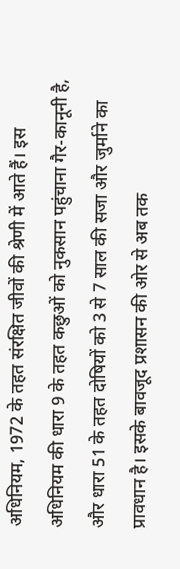अधिनियम, 1972 के तहत संरक्षित जीवों की श्रेणी में आते हैं। इस अधिनियम की धारा 9 के तहत कछुओं को नुकसान पहुंचाना गैर-कानूनी है, और धारा 51 के तहत दोषियों को 3 से 7 साल की सजा और जुर्माने का प्रावधान है। इसके बावजूद प्रशासन की ओर से अब तक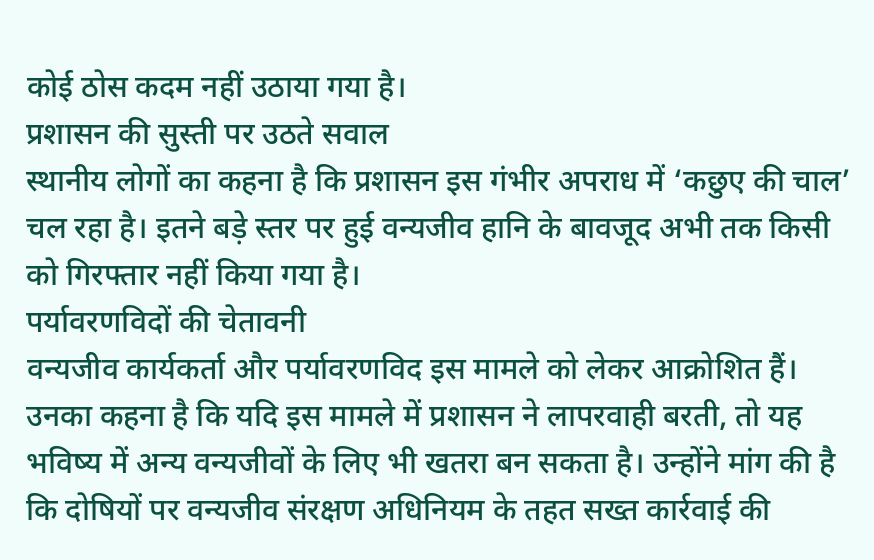कोई ठोस कदम नहीं उठाया गया है।
प्रशासन की सुस्ती पर उठते सवाल
स्थानीय लोगों का कहना है कि प्रशासन इस गंभीर अपराध में ‘कछुए की चाल’ चल रहा है। इतने बड़े स्तर पर हुई वन्यजीव हानि के बावजूद अभी तक किसी को गिरफ्तार नहीं किया गया है।
पर्यावरणविदों की चेतावनी
वन्यजीव कार्यकर्ता और पर्यावरणविद इस मामले को लेकर आक्रोशित हैं। उनका कहना है कि यदि इस मामले में प्रशासन ने लापरवाही बरती, तो यह भविष्य में अन्य वन्यजीवों के लिए भी खतरा बन सकता है। उन्होंने मांग की है कि दोषियों पर वन्यजीव संरक्षण अधिनियम के तहत सख्त कार्रवाई की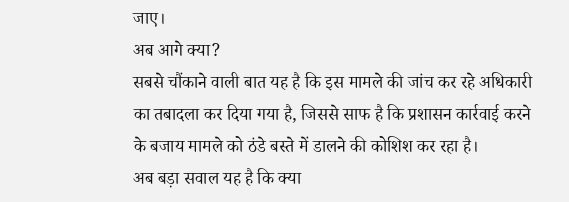जाए।
अब आगे क्या?
सबसे चौंकाने वाली बात यह है कि इस मामले की जांच कर रहे अधिकारी का तबादला कर दिया गया है, जिससे साफ है कि प्रशासन कार्रवाई करने के बजाय मामले को ठंडे बस्ते में डालने की कोशिश कर रहा है।
अब बड़ा सवाल यह है कि क्या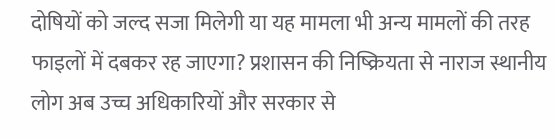दोषियों को जल्द सजा मिलेगी या यह मामला भी अन्य मामलों की तरह फाइलों में दबकर रह जाएगा? प्रशासन की निष्क्रियता से नाराज स्थानीय लोग अब उच्च अधिकारियों और सरकार से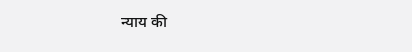न्याय की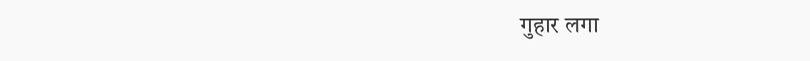गुहार लगा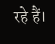रहे हैं।